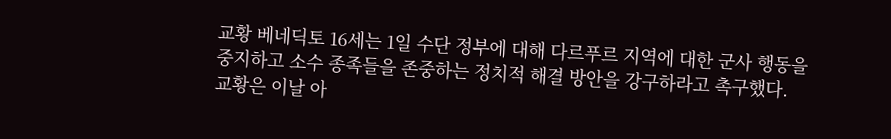교황 베네딕토 16세는 1일 수단 정부에 대해 다르푸르 지역에 대한 군사 행동을 중지하고 소수 종족들을 존중하는 정치적 해결 방안을 강구하라고 촉구했다.
교황은 이날 아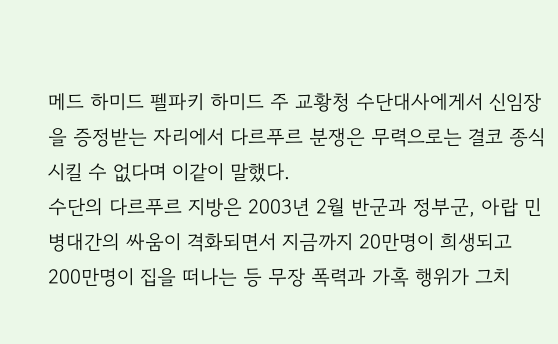메드 하미드 펠파키 하미드 주 교황청 수단대사에게서 신임장을 증정받는 자리에서 다르푸르 분쟁은 무력으로는 결코 종식시킬 수 없다며 이같이 말했다.
수단의 다르푸르 지방은 2003년 2월 반군과 정부군, 아랍 민병대간의 싸움이 격화되면서 지금까지 20만명이 희생되고 200만명이 집을 떠나는 등 무장 폭력과 가혹 행위가 그치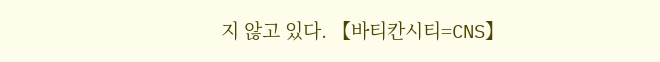지 않고 있다. 【바티칸시티=CNS】